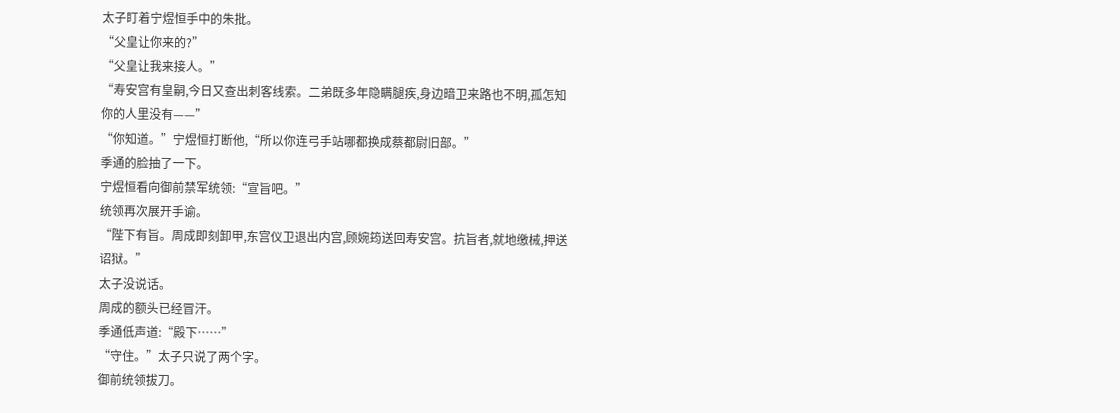太子盯着宁煜恒手中的朱批。
“父皇让你来的?”
“父皇让我来接人。”
“寿安宫有皇嗣,今日又查出刺客线索。二弟既多年隐瞒腿疾,身边暗卫来路也不明,孤怎知你的人里没有——”
“你知道。”宁煜恒打断他,“所以你连弓手站哪都换成蔡都尉旧部。”
季通的脸抽了一下。
宁煜恒看向御前禁军统领:“宣旨吧。”
统领再次展开手谕。
“陛下有旨。周成即刻卸甲,东宫仪卫退出内宫,顾婉筠送回寿安宫。抗旨者,就地缴械,押送诏狱。”
太子没说话。
周成的额头已经冒汗。
季通低声道:“殿下……”
“守住。”太子只说了两个字。
御前统领拔刀。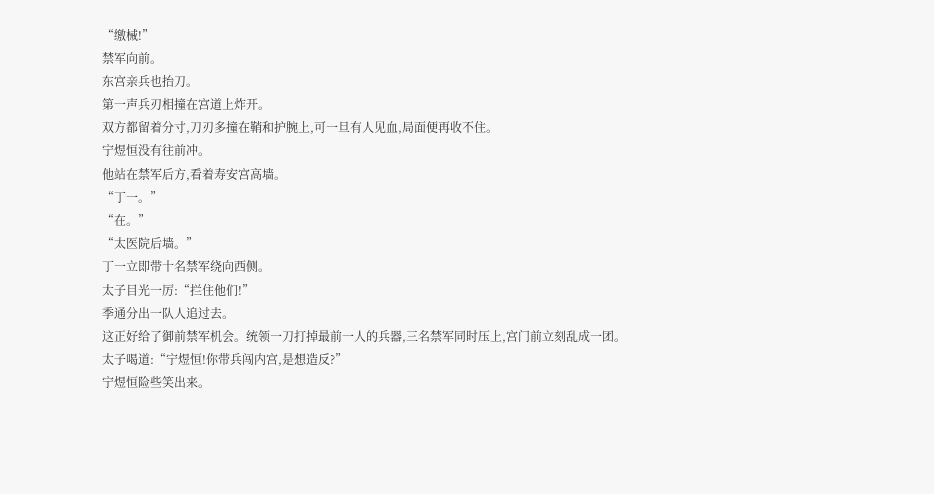“缴械!”
禁军向前。
东宫亲兵也抬刀。
第一声兵刃相撞在宫道上炸开。
双方都留着分寸,刀刃多撞在鞘和护腕上,可一旦有人见血,局面便再收不住。
宁煜恒没有往前冲。
他站在禁军后方,看着寿安宫高墙。
“丁一。”
“在。”
“太医院后墙。”
丁一立即带十名禁军绕向西侧。
太子目光一厉:“拦住他们!”
季通分出一队人追过去。
这正好给了御前禁军机会。统领一刀打掉最前一人的兵器,三名禁军同时压上,宫门前立刻乱成一团。
太子喝道:“宁煜恒!你带兵闯内宫,是想造反?”
宁煜恒险些笑出来。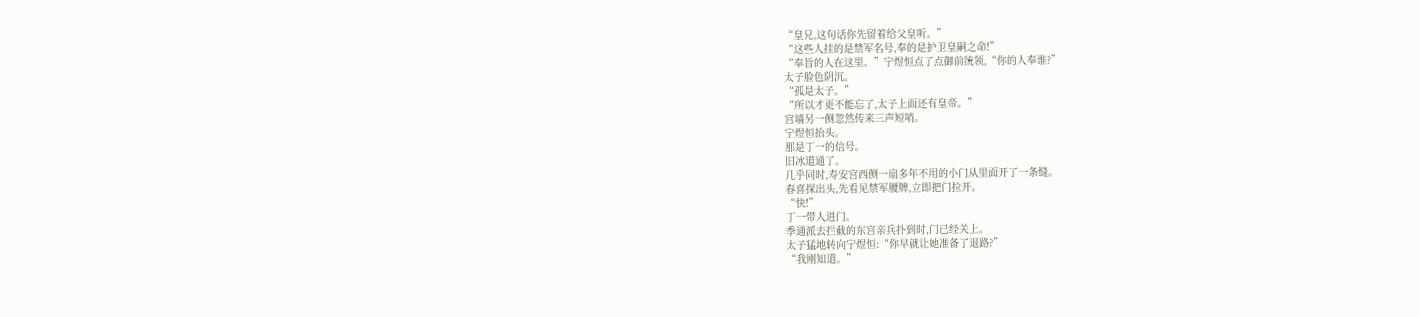“皇兄,这句话你先留着给父皇听。”
“这些人挂的是禁军名号,奉的是护卫皇嗣之命!”
“奉旨的人在这里。”宁煜恒点了点御前统领,“你的人奉谁?”
太子脸色阴沉。
“孤是太子。”
“所以才更不能忘了,太子上面还有皇帝。”
宫墙另一侧忽然传来三声短哨。
宁煜恒抬头。
那是丁一的信号。
旧冰道通了。
几乎同时,寿安宫西侧一扇多年不用的小门从里面开了一条缝。
春喜探出头,先看见禁军腰牌,立即把门拉开。
“快!”
丁一带人进门。
季通派去拦截的东宫亲兵扑到时,门已经关上。
太子猛地转向宁煜恒:“你早就让她准备了退路?”
“我刚知道。”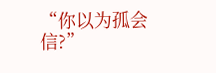“你以为孤会信?”